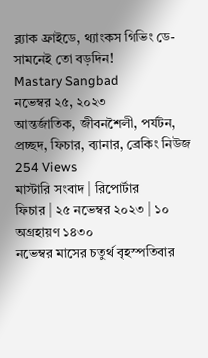ব্ল্যাক ফ্রাইডে, থ্যাংকস গিভিং ডে-সামনেই তো বড়দিন!
Mastary Sangbad
নভেম্বর ২৫, ২০২৩
আন্তর্জাতিক, জীবনশৈলী, পর্যটন, প্রচ্ছদ, ফিচার, ব্যানার, ব্রেকিং নিউজ
254 Views
মাস্টারি সংবাদ | রিপোর্টার
ফিচার | ২৫ নভেম্বর ২০২৩ | ১০ অগ্রহায়ণ ১৪৩০
নভেম্বর মাসের চতুর্থ বৃহস্পতিবার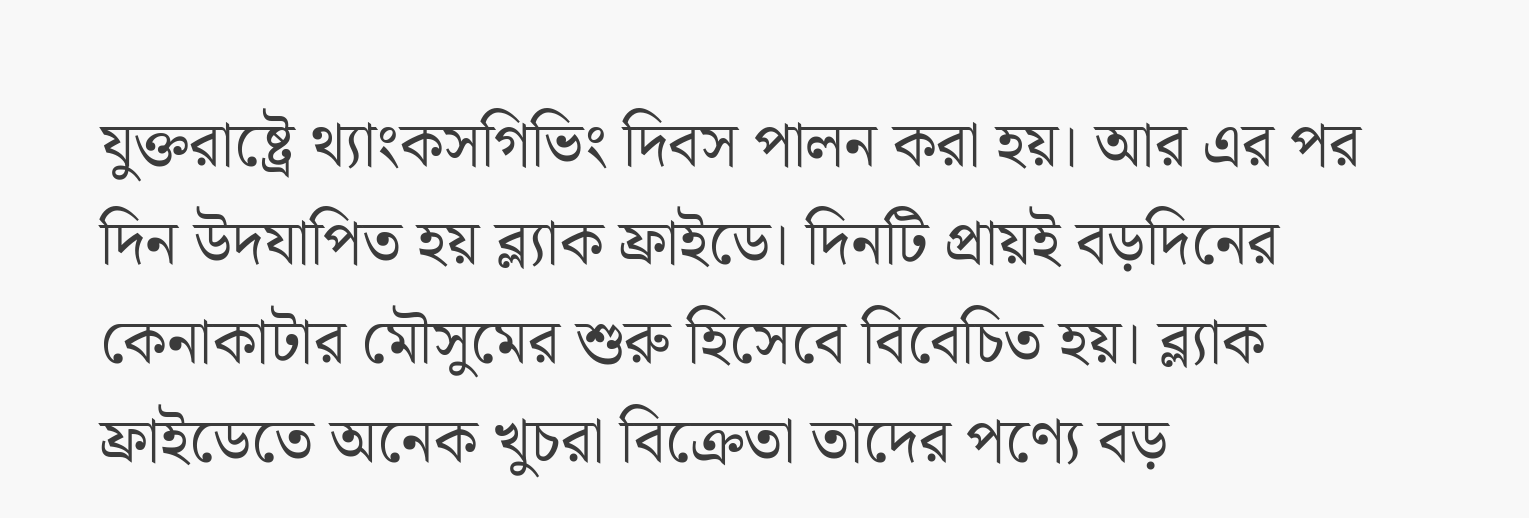যুক্তরাষ্ট্রে থ্যাংকসগিভিং দিবস পালন করা হয়। আর এর পর দিন উদযাপিত হয় ব্ল্যাক ফ্রাইডে। দিনটি প্রায়ই বড়দিনের কেনাকাটার মৌসুমের শুরু হিসেবে বিবেচিত হয়। ব্ল্যাক ফ্রাইডেতে অনেক খুচরা বিক্রেতা তাদের পণ্যে বড়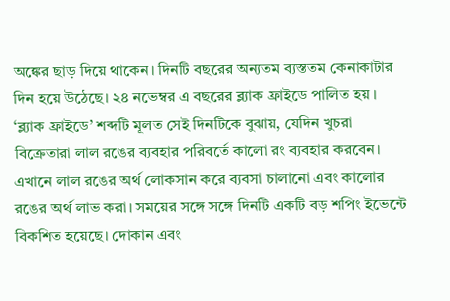অঙ্কের ছাড় দিয়ে থাকেন। দিনটি বছরের অন্যতম ব্যস্ততম কেনাকাটার দিন হয়ে উঠেছে। ২৪ নভেম্বর এ বছরের ব্ল্যাক ফ্রাইডে পালিত হয় ।
‘ব্ল্যাক ফ্রাইডে’ শব্দটি মূলত সেই দিনটিকে বুঝায়, যেদিন খুচরা বিক্রেতারা লাল রঙের ব্যবহার পরিবর্তে কালো রং ব্যবহার করবেন। এখানে লাল রঙের অর্থ লোকসান করে ব্যবসা চালানো এবং কালোর রঙের অর্থ লাভ করা। সময়ের সঙ্গে সঙ্গে দিনটি একটি বড় শপিং ইভেন্টে বিকশিত হয়েছে। দোকান এবং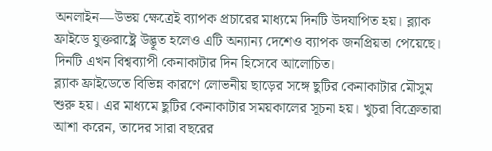অনলাইন—উভয় ক্ষেত্রেই ব্যাপক প্রচারের মাধ্যমে দিনটি উদযাপিত হয়। ব্ল্যাক ফ্রাইডে যুক্তরাষ্ট্রে উদ্ভূত হলেও এটি অন্যান্য দেশেও ব্যাপক জনপ্রিয়তা পেয়েছে। দিনটি এখন বিশ্বব্যাপী কেনাকাটার দিন হিসেবে আলোচিত।
ব্ল্যাক ফ্রাইডেতে বিভিন্ন কারণে লোভনীয় ছাড়ের সঙ্গে ছুটির কেনাকাটার মৌসুম শুরু হয়। এর মাধ্যমে ছুটির কেনাকাটার সময়কালের সূচনা হয়। খুচরা বিক্রেতারা আশা করেন, তাদের সারা বছরের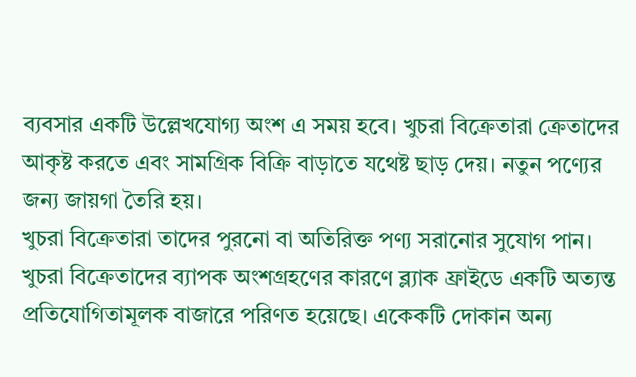ব্যবসার একটি উল্লেখযোগ্য অংশ এ সময় হবে। খুচরা বিক্রেতারা ক্রেতাদের আকৃষ্ট করতে এবং সামগ্রিক বিক্রি বাড়াতে যথেষ্ট ছাড় দেয়। নতুন পণ্যের জন্য জায়গা তৈরি হয়।
খুচরা বিক্রেতারা তাদের পুরনো বা অতিরিক্ত পণ্য সরানোর সুযোগ পান। খুচরা বিক্রেতাদের ব্যাপক অংশগ্রহণের কারণে ব্ল্যাক ফ্রাইডে একটি অত্যন্ত প্রতিযোগিতামূলক বাজারে পরিণত হয়েছে। একেকটি দোকান অন্য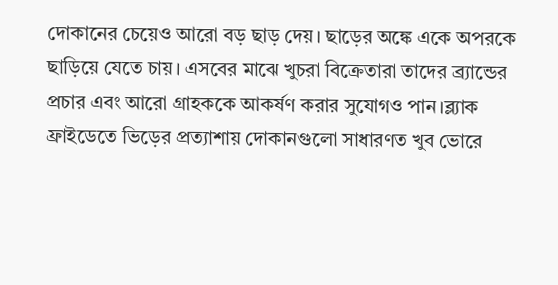দোকানের চেয়েও আরো বড় ছাড় দেয়। ছাড়ের অঙ্কে একে অপরকে ছাড়িয়ে যেতে চায়। এসবের মাঝে খুচরা বিক্রেতারা তাদের ব্র্যান্ডের প্রচার এবং আরো গ্রাহককে আকর্ষণ করার সুযোগও পান।ব্ল্যাক ফ্রাইডেতে ভিড়ের প্রত্যাশায় দোকানগুলো সাধারণত খুব ভোরে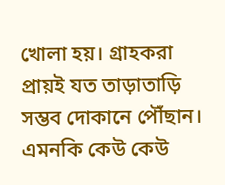খোলা হয়। গ্রাহকরা প্রায়ই যত তাড়াতাড়ি সম্ভব দোকানে পৌঁছান। এমনকি কেউ কেউ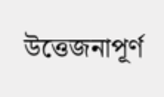উত্তেজনাপূর্ণ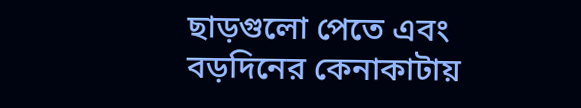ছাড়গুলো পেতে এবং বড়দিনের কেনাকাটায়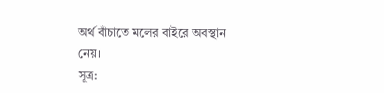অর্থ বাঁচাতে মলের বাইরে অবস্থান নেয়।
সূত্র: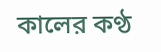কালের কণ্ঠ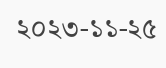২০২৩-১১-২৫